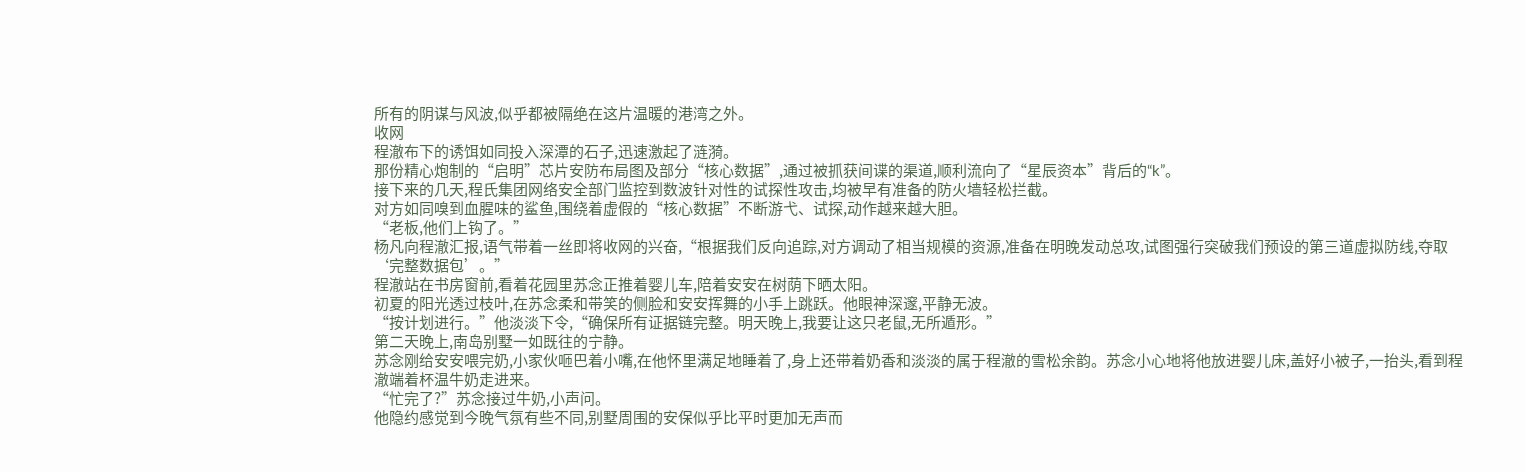所有的阴谋与风波,似乎都被隔绝在这片温暖的港湾之外。
收网
程澈布下的诱饵如同投入深潭的石子,迅速激起了涟漪。
那份精心炮制的“启明”芯片安防布局图及部分“核心数据”,通过被抓获间谍的渠道,顺利流向了“星辰资本”背后的“k”。
接下来的几天,程氏集团网络安全部门监控到数波针对性的试探性攻击,均被早有准备的防火墙轻松拦截。
对方如同嗅到血腥味的鲨鱼,围绕着虚假的“核心数据”不断游弋、试探,动作越来越大胆。
“老板,他们上钩了。”
杨凡向程澈汇报,语气带着一丝即将收网的兴奋,“根据我们反向追踪,对方调动了相当规模的资源,准备在明晚发动总攻,试图强行突破我们预设的第三道虚拟防线,夺取‘完整数据包’。”
程澈站在书房窗前,看着花园里苏念正推着婴儿车,陪着安安在树荫下晒太阳。
初夏的阳光透过枝叶,在苏念柔和带笑的侧脸和安安挥舞的小手上跳跃。他眼神深邃,平静无波。
“按计划进行。”他淡淡下令,“确保所有证据链完整。明天晚上,我要让这只老鼠,无所遁形。”
第二天晚上,南岛别墅一如既往的宁静。
苏念刚给安安喂完奶,小家伙咂巴着小嘴,在他怀里满足地睡着了,身上还带着奶香和淡淡的属于程澈的雪松余韵。苏念小心地将他放进婴儿床,盖好小被子,一抬头,看到程澈端着杯温牛奶走进来。
“忙完了?”苏念接过牛奶,小声问。
他隐约感觉到今晚气氛有些不同,别墅周围的安保似乎比平时更加无声而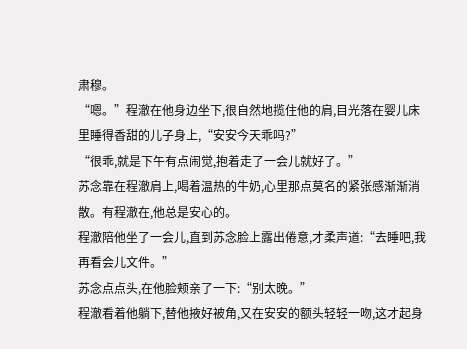肃穆。
“嗯。”程澈在他身边坐下,很自然地揽住他的肩,目光落在婴儿床里睡得香甜的儿子身上,“安安今天乖吗?”
“很乖,就是下午有点闹觉,抱着走了一会儿就好了。”
苏念靠在程澈肩上,喝着温热的牛奶,心里那点莫名的紧张感渐渐消散。有程澈在,他总是安心的。
程澈陪他坐了一会儿,直到苏念脸上露出倦意,才柔声道:“去睡吧,我再看会儿文件。”
苏念点点头,在他脸颊亲了一下:“别太晚。”
程澈看着他躺下,替他掖好被角,又在安安的额头轻轻一吻,这才起身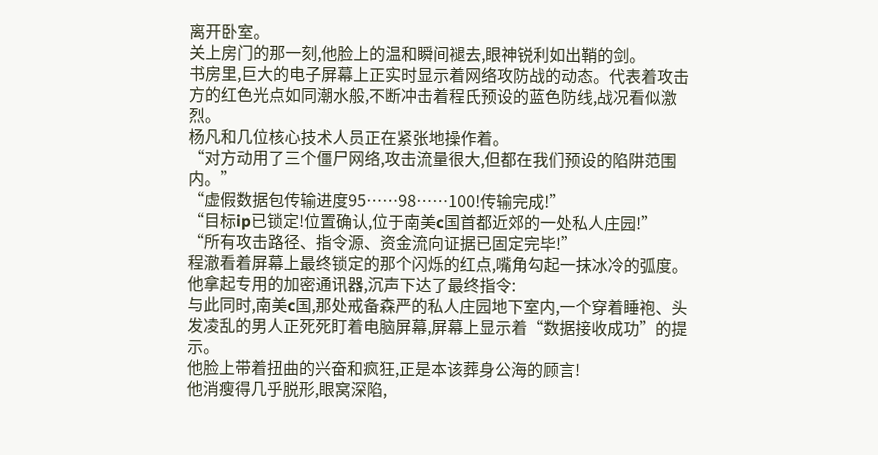离开卧室。
关上房门的那一刻,他脸上的温和瞬间褪去,眼神锐利如出鞘的剑。
书房里,巨大的电子屏幕上正实时显示着网络攻防战的动态。代表着攻击方的红色光点如同潮水般,不断冲击着程氏预设的蓝色防线,战况看似激烈。
杨凡和几位核心技术人员正在紧张地操作着。
“对方动用了三个僵尸网络,攻击流量很大,但都在我们预设的陷阱范围内。”
“虚假数据包传输进度95……98……100!传输完成!”
“目标ip已锁定!位置确认,位于南美c国首都近郊的一处私人庄园!”
“所有攻击路径、指令源、资金流向证据已固定完毕!”
程澈看着屏幕上最终锁定的那个闪烁的红点,嘴角勾起一抹冰冷的弧度。他拿起专用的加密通讯器,沉声下达了最终指令:
与此同时,南美c国,那处戒备森严的私人庄园地下室内,一个穿着睡袍、头发凌乱的男人正死死盯着电脑屏幕,屏幕上显示着“数据接收成功”的提示。
他脸上带着扭曲的兴奋和疯狂,正是本该葬身公海的顾言!
他消瘦得几乎脱形,眼窝深陷,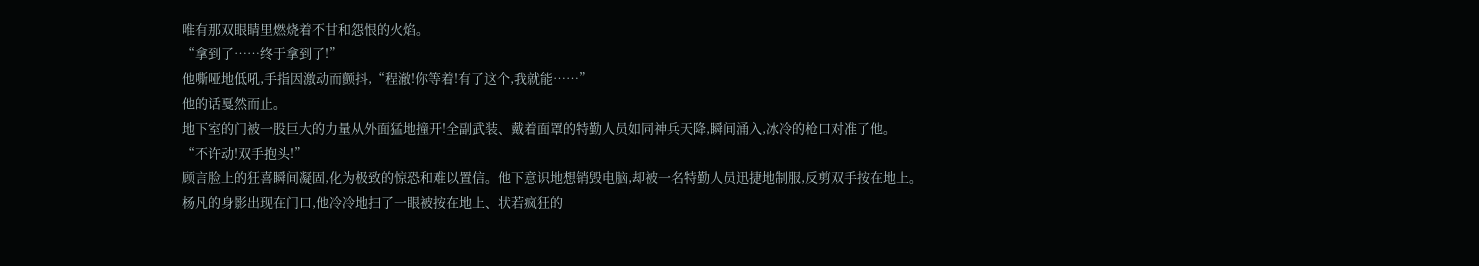唯有那双眼睛里燃烧着不甘和怨恨的火焰。
“拿到了……终于拿到了!”
他嘶哑地低吼,手指因激动而颤抖,“程澈!你等着!有了这个,我就能……”
他的话戛然而止。
地下室的门被一股巨大的力量从外面猛地撞开!全副武装、戴着面罩的特勤人员如同神兵天降,瞬间涌入,冰冷的枪口对准了他。
“不许动!双手抱头!”
顾言脸上的狂喜瞬间凝固,化为极致的惊恐和难以置信。他下意识地想销毁电脑,却被一名特勤人员迅捷地制服,反剪双手按在地上。
杨凡的身影出现在门口,他冷冷地扫了一眼被按在地上、状若疯狂的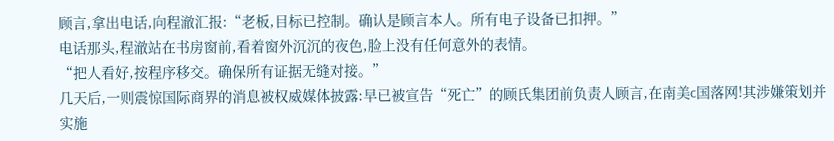顾言,拿出电话,向程澈汇报:“老板,目标已控制。确认是顾言本人。所有电子设备已扣押。”
电话那头,程澈站在书房窗前,看着窗外沉沉的夜色,脸上没有任何意外的表情。
“把人看好,按程序移交。确保所有证据无缝对接。”
几天后,一则震惊国际商界的消息被权威媒体披露:早已被宣告“死亡”的顾氏集团前负责人顾言,在南美c国落网!其涉嫌策划并实施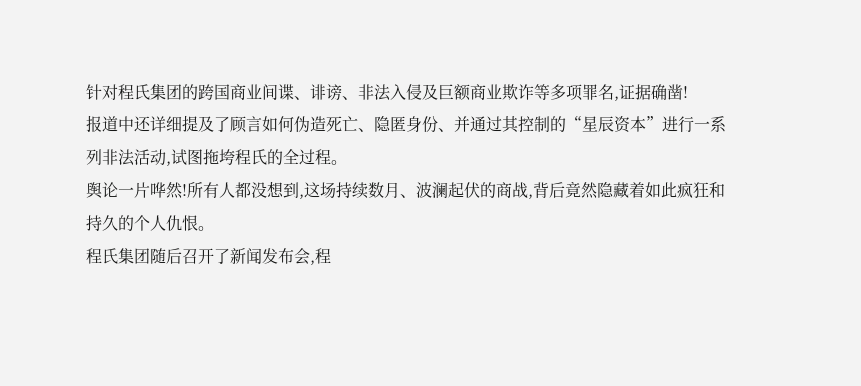针对程氏集团的跨国商业间谍、诽谤、非法入侵及巨额商业欺诈等多项罪名,证据确凿!
报道中还详细提及了顾言如何伪造死亡、隐匿身份、并通过其控制的“星辰资本”进行一系列非法活动,试图拖垮程氏的全过程。
舆论一片哗然!所有人都没想到,这场持续数月、波澜起伏的商战,背后竟然隐藏着如此疯狂和持久的个人仇恨。
程氏集团随后召开了新闻发布会,程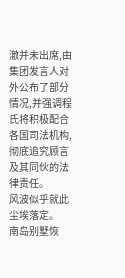澈并未出席,由集团发言人对外公布了部分情况,并强调程氏将积极配合各国司法机构,彻底追究顾言及其同伙的法律责任。
风波似乎就此尘埃落定。
南岛别墅恢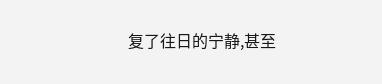复了往日的宁静,甚至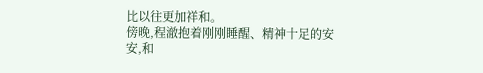比以往更加祥和。
傍晚,程澈抱着刚刚睡醒、精神十足的安安,和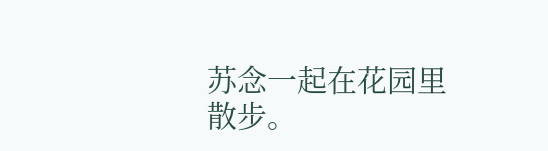苏念一起在花园里散步。